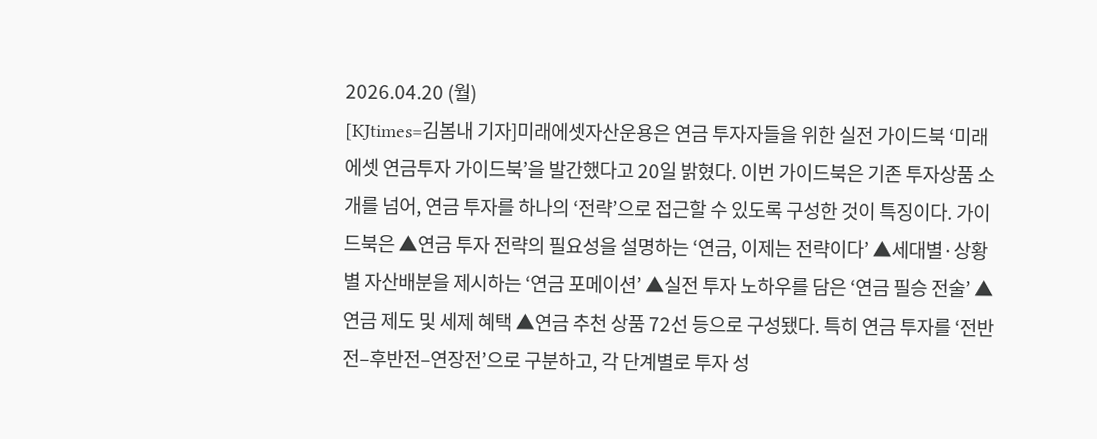2026.04.20 (월)
[KJtimes=김봄내 기자]미래에셋자산운용은 연금 투자자들을 위한 실전 가이드북 ‘미래에셋 연금투자 가이드북’을 발간했다고 20일 밝혔다. 이번 가이드북은 기존 투자상품 소개를 넘어, 연금 투자를 하나의 ‘전략’으로 접근할 수 있도록 구성한 것이 특징이다. 가이드북은 ▲연금 투자 전략의 필요성을 설명하는 ‘연금, 이제는 전략이다’ ▲세대별·상황별 자산배분을 제시하는 ‘연금 포메이션’ ▲실전 투자 노하우를 담은 ‘연금 필승 전술’ ▲연금 제도 및 세제 혜택 ▲연금 추천 상품 72선 등으로 구성됐다. 특히 연금 투자를 ‘전반전–후반전–연장전’으로 구분하고, 각 단계별로 투자 성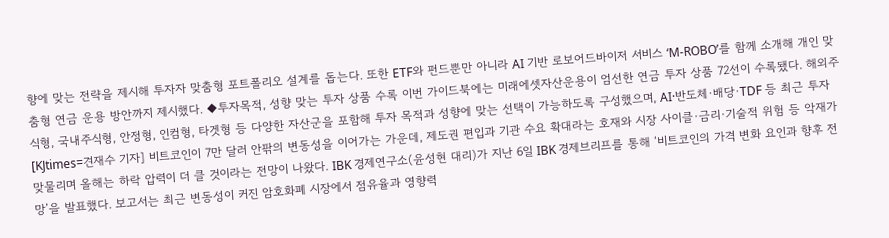향에 맞는 전략을 제시해 투자자 맞춤형 포트폴리오 설계를 돕는다. 또한 ETF와 펀드뿐만 아니라 AI 기반 로보어드바이저 서비스 ‘M-ROBO’를 함께 소개해 개인 맞춤형 연금 운용 방안까지 제시했다. ◆투자목적, 성향 맞는 투자 상품 수록 이번 가이드북에는 미래에셋자산운용이 엄선한 연금 투자 상품 72선이 수록됐다. 해외주식형, 국내주식형, 안정형, 인컴형, 타겟형 등 다양한 자산군을 포함해 투자 목적과 성향에 맞는 선택이 가능하도록 구성했으며, AI·반도체·배당·TDF 등 최근 투자
[KJtimes=견재수 기자] 비트코인이 7만 달러 안팎의 변동성을 이어가는 가운데, 제도권 편입과 기관 수요 확대라는 호재와 시장 사이클·금리·기술적 위험 등 악재가 맞물리며 올해는 하락 압력이 더 클 것이라는 전망이 나왔다. IBK 경제연구소(윤성현 대리)가 지난 6일 IBK 경제브리프를 통해 ‘비트코인의 가격 변화 요인과 향후 전망’을 발표했다. 보고서는 최근 변동성이 커진 암호화폐 시장에서 점유율과 영향력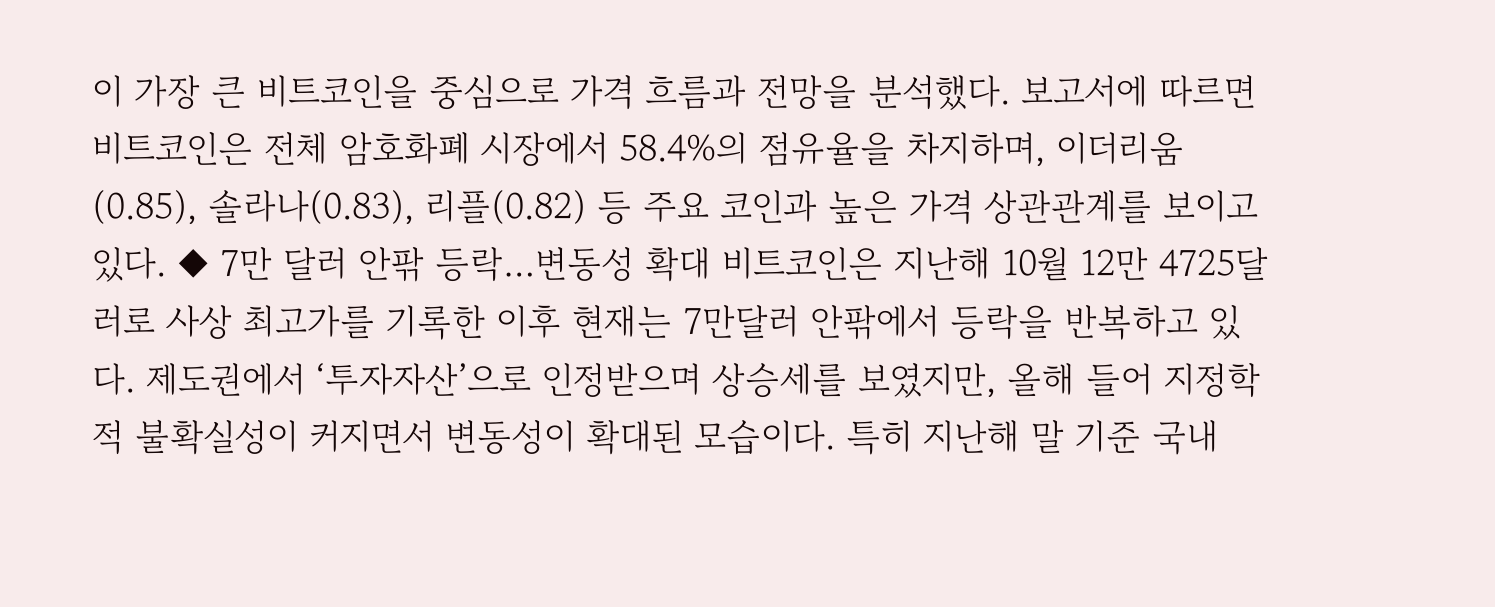이 가장 큰 비트코인을 중심으로 가격 흐름과 전망을 분석했다. 보고서에 따르면 비트코인은 전체 암호화폐 시장에서 58.4%의 점유율을 차지하며, 이더리움(0.85), 솔라나(0.83), 리플(0.82) 등 주요 코인과 높은 가격 상관관계를 보이고 있다. ◆ 7만 달러 안팎 등락…변동성 확대 비트코인은 지난해 10월 12만 4725달러로 사상 최고가를 기록한 이후 현재는 7만달러 안팎에서 등락을 반복하고 있다. 제도권에서 ‘투자자산’으로 인정받으며 상승세를 보였지만, 올해 들어 지정학적 불확실성이 커지면서 변동성이 확대된 모습이다. 특히 지난해 말 기준 국내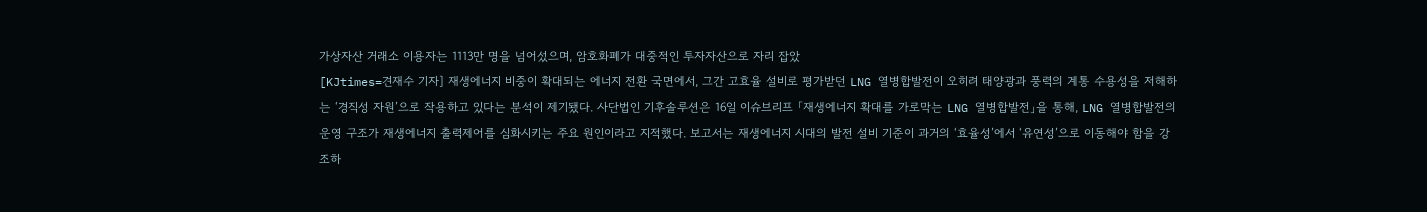가상자산 거래소 이용자는 1113만 명을 넘어섰으며, 암호화폐가 대중적인 투자자산으로 자리 잡았
[KJtimes=견재수 기자] 재생에너지 비중이 확대되는 에너지 전환 국면에서, 그간 고효율 설비로 평가받던 LNG 열병합발전이 오히려 태양광과 풍력의 계통 수용성을 저해하는 ‘경직성 자원’으로 작용하고 있다는 분석이 제기됐다. 사단법인 기후솔루션은 16일 이슈브리프 「재생에너지 확대를 가로막는 LNG 열병합발전」을 통해, LNG 열병합발전의 운영 구조가 재생에너지 출력제어를 심화시키는 주요 원인이라고 지적했다. 보고서는 재생에너지 시대의 발전 설비 기준이 과거의 ‘효율성’에서 ‘유연성’으로 이동해야 함을 강조하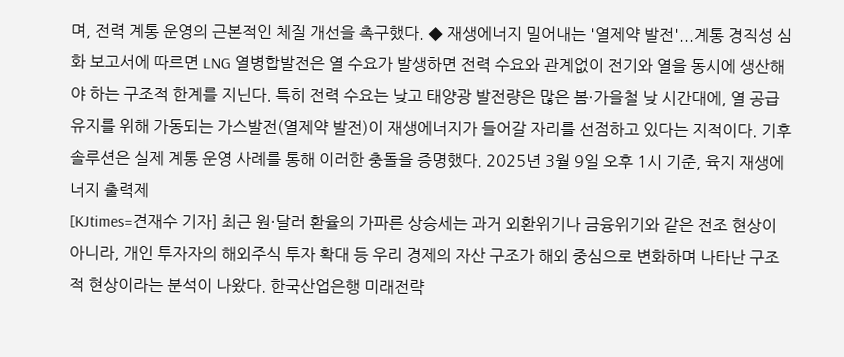며, 전력 계통 운영의 근본적인 체질 개선을 촉구했다. ◆ 재생에너지 밀어내는 '열제약 발전'...계통 경직성 심화 보고서에 따르면 LNG 열병합발전은 열 수요가 발생하면 전력 수요와 관계없이 전기와 열을 동시에 생산해야 하는 구조적 한계를 지닌다. 특히 전력 수요는 낮고 태양광 발전량은 많은 봄·가을철 낮 시간대에, 열 공급 유지를 위해 가동되는 가스발전(열제약 발전)이 재생에너지가 들어갈 자리를 선점하고 있다는 지적이다. 기후솔루션은 실제 계통 운영 사례를 통해 이러한 충돌을 증명했다. 2025년 3월 9일 오후 1시 기준, 육지 재생에너지 출력제
[KJtimes=견재수 기자] 최근 원·달러 환율의 가파른 상승세는 과거 외환위기나 금융위기와 같은 전조 현상이 아니라, 개인 투자자의 해외주식 투자 확대 등 우리 경제의 자산 구조가 해외 중심으로 변화하며 나타난 구조적 현상이라는 분석이 나왔다. 한국산업은행 미래전략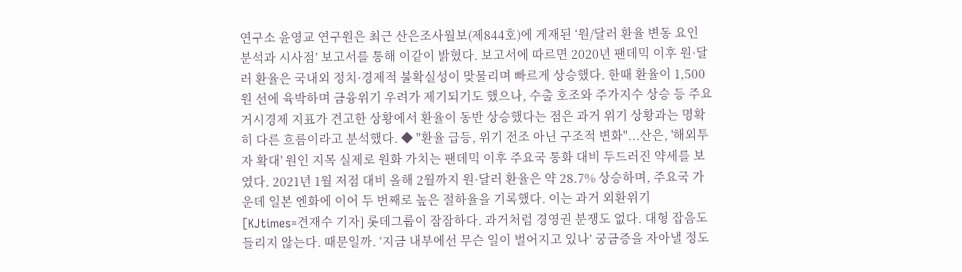연구소 윤영교 연구원은 최근 산은조사월보(제844호)에 게재된 ‘원/달러 환율 변동 요인 분석과 시사점’ 보고서를 통해 이같이 밝혔다. 보고서에 따르면 2020년 팬데믹 이후 원·달러 환율은 국내외 정치·경제적 불확실성이 맞물리며 빠르게 상승했다. 한때 환율이 1,500원 선에 육박하며 금융위기 우려가 제기되기도 했으나, 수출 호조와 주가지수 상승 등 주요 거시경제 지표가 견고한 상황에서 환율이 동반 상승했다는 점은 과거 위기 상황과는 명확히 다른 흐름이라고 분석했다. ◆ "환율 급등, 위기 전조 아닌 구조적 변화"...산은, '해외투자 확대' 원인 지목 실제로 원화 가치는 팬데믹 이후 주요국 통화 대비 두드러진 약세를 보였다. 2021년 1월 저점 대비 올해 2월까지 원·달러 환율은 약 28.7% 상승하며, 주요국 가운데 일본 엔화에 이어 두 번째로 높은 절하율을 기록했다. 이는 과거 외환위기
[KJtimes=견재수 기자] 롯데그룹이 잠잠하다. 과거처럼 경영권 분쟁도 없다. 대형 잡음도 들리지 않는다. 때문일까. ‘지금 내부에선 무슨 일이 벌어지고 있나’ 궁금증을 자아낼 정도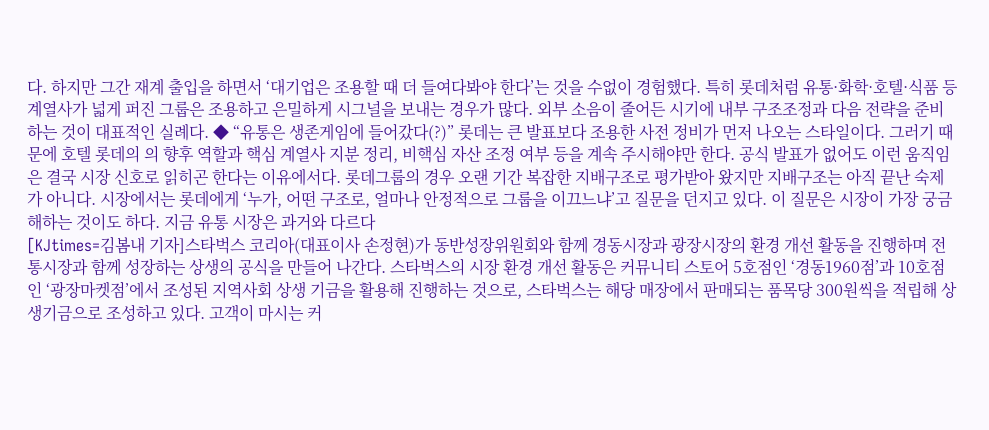다. 하지만 그간 재계 출입을 하면서 ‘대기업은 조용할 때 더 들여다봐야 한다’는 것을 수없이 경험했다. 특히 롯데처럼 유통·화학·호텔·식품 등 계열사가 넓게 퍼진 그룹은 조용하고 은밀하게 시그널을 보내는 경우가 많다. 외부 소음이 줄어든 시기에 내부 구조조정과 다음 전략을 준비하는 것이 대표적인 실례다. ◆ “유통은 생존게임에 들어갔다(?)” 롯데는 큰 발표보다 조용한 사전 정비가 먼저 나오는 스타일이다. 그러기 때문에 호텔 롯데의 의 향후 역할과 핵심 계열사 지분 정리, 비핵심 자산 조정 여부 등을 계속 주시해야만 한다. 공식 발표가 없어도 이런 움직임은 결국 시장 신호로 읽히곤 한다는 이유에서다. 롯데그룹의 경우 오랜 기간 복잡한 지배구조로 평가받아 왔지만 지배구조는 아직 끝난 숙제가 아니다. 시장에서는 롯데에게 ‘누가, 어떤 구조로, 얼마나 안정적으로 그룹을 이끄느냐’고 질문을 던지고 있다. 이 질문은 시장이 가장 궁금해하는 것이도 하다. 지금 유통 시장은 과거와 다르다
[KJtimes=김봄내 기자]스타벅스 코리아(대표이사 손정현)가 동반성장위원회와 함께 경동시장과 광장시장의 환경 개선 활동을 진행하며 전통시장과 함께 성장하는 상생의 공식을 만들어 나간다. 스타벅스의 시장 환경 개선 활동은 커뮤니티 스토어 5호점인 ‘경동1960점’과 10호점인 ‘광장마켓점’에서 조성된 지역사회 상생 기금을 활용해 진행하는 것으로, 스타벅스는 해당 매장에서 판매되는 품목당 300원씩을 적립해 상생기금으로 조성하고 있다. 고객이 마시는 커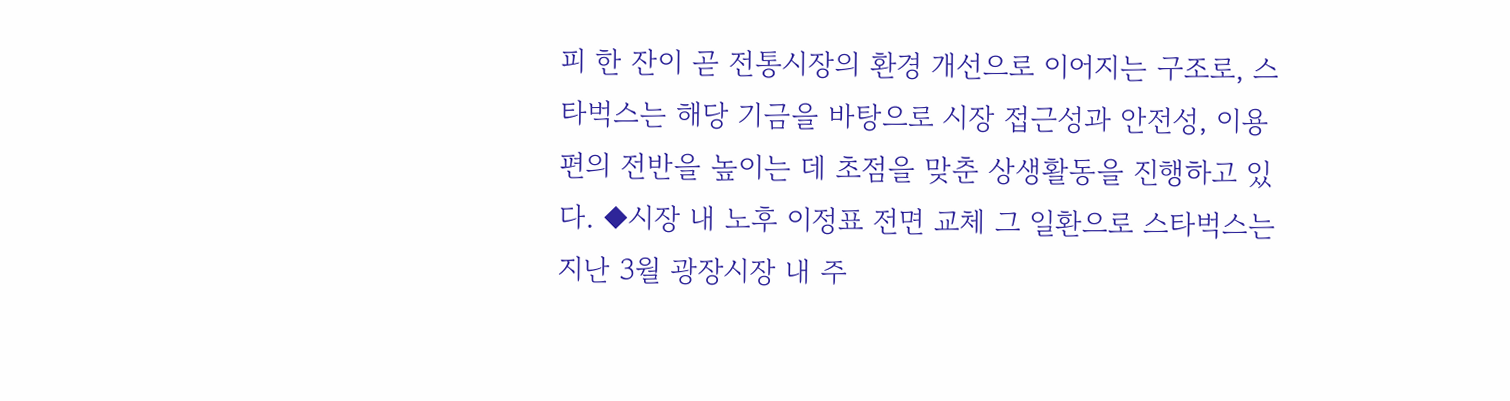피 한 잔이 곧 전통시장의 환경 개선으로 이어지는 구조로, 스타벅스는 해당 기금을 바탕으로 시장 접근성과 안전성, 이용 편의 전반을 높이는 데 초점을 맞춘 상생활동을 진행하고 있다. ◆시장 내 노후 이정표 전면 교체 그 일환으로 스타벅스는 지난 3월 광장시장 내 주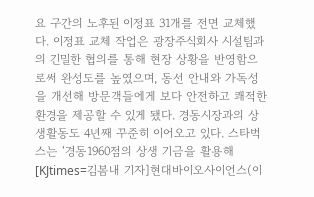요 구간의 노후된 이정표 31개를 전면 교체했다. 이정표 교체 작업은 광장주식회사 시설팀과의 긴밀한 협의를 통해 현장 상황을 반영함으로써 완성도를 높였으며, 동선 안내와 가독성을 개선해 방문객들에게 보다 안전하고 쾌적한 환경을 제공할 수 있게 됐다. 경동시장과의 상생활동도 4년째 꾸준히 이어오고 있다. 스타벅스는 ‘경동1960점의 상생 기금을 활용해
[KJtimes=김봄내 기자]현대바이오사이언스(이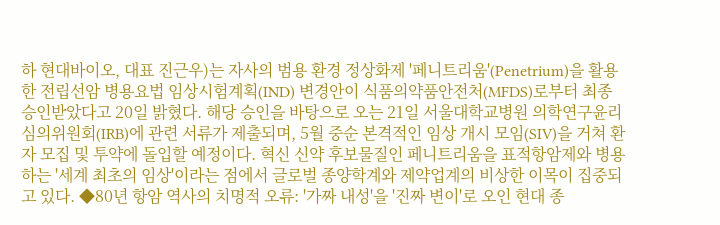하 현대바이오, 대표 진근우)는 자사의 범용 환경 정상화제 '페니트리움'(Penetrium)을 활용한 전립선암 병용요법 임상시험계획(IND) 변경안이 식품의약품안전처(MFDS)로부터 최종 승인받았다고 20일 밝혔다. 해당 승인을 바탕으로 오는 21일 서울대학교병원 의학연구윤리심의위원회(IRB)에 관련 서류가 제출되며, 5월 중순 본격적인 임상 개시 모임(SIV)을 거쳐 환자 모집 및 투약에 돌입할 예정이다. 혁신 신약 후보물질인 페니트리움을 표적항암제와 병용하는 '세계 최초의 임상'이라는 점에서 글로벌 종양학계와 제약업계의 비상한 이목이 집중되고 있다. ◆80년 항암 역사의 치명적 오류: '가짜 내성'을 '진짜 변이'로 오인 현대 종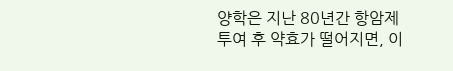양학은 지난 80년간 항암제 투여 후 약효가 떨어지면, 이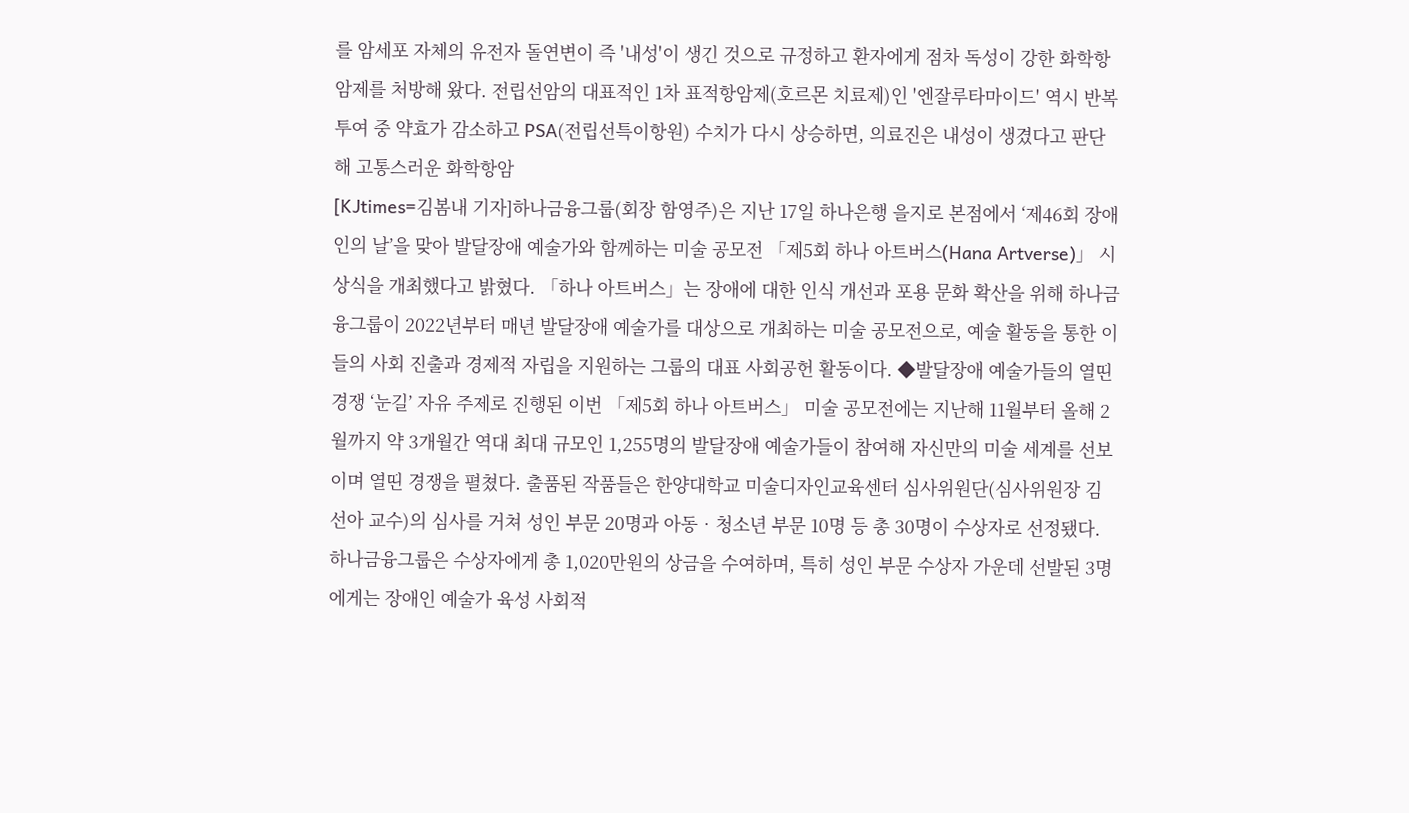를 암세포 자체의 유전자 돌연변이 즉 '내성'이 생긴 것으로 규정하고 환자에게 점차 독성이 강한 화학항암제를 처방해 왔다. 전립선암의 대표적인 1차 표적항암제(호르몬 치료제)인 '엔잘루타마이드' 역시 반복 투여 중 약효가 감소하고 PSA(전립선특이항원) 수치가 다시 상승하면, 의료진은 내성이 생겼다고 판단해 고통스러운 화학항암
[KJtimes=김봄내 기자]하나금융그룹(회장 함영주)은 지난 17일 하나은행 을지로 본점에서 ‘제46회 장애인의 날’을 맞아 발달장애 예술가와 함께하는 미술 공모전 「제5회 하나 아트버스(Hana Artverse)」 시상식을 개최했다고 밝혔다. 「하나 아트버스」는 장애에 대한 인식 개선과 포용 문화 확산을 위해 하나금융그룹이 2022년부터 매년 발달장애 예술가를 대상으로 개최하는 미술 공모전으로, 예술 활동을 통한 이들의 사회 진출과 경제적 자립을 지원하는 그룹의 대표 사회공헌 활동이다. ◆발달장애 예술가들의 열띤 경쟁 ‘눈길’ 자유 주제로 진행된 이번 「제5회 하나 아트버스」 미술 공모전에는 지난해 11월부터 올해 2월까지 약 3개월간 역대 최대 규모인 1,255명의 발달장애 예술가들이 참여해 자신만의 미술 세계를 선보이며 열띤 경쟁을 펼쳤다. 출품된 작품들은 한양대학교 미술디자인교육센터 심사위원단(심사위원장 김선아 교수)의 심사를 거쳐 성인 부문 20명과 아동‧청소년 부문 10명 등 총 30명이 수상자로 선정됐다. 하나금융그룹은 수상자에게 총 1,020만원의 상금을 수여하며, 특히 성인 부문 수상자 가운데 선발된 3명에게는 장애인 예술가 육성 사회적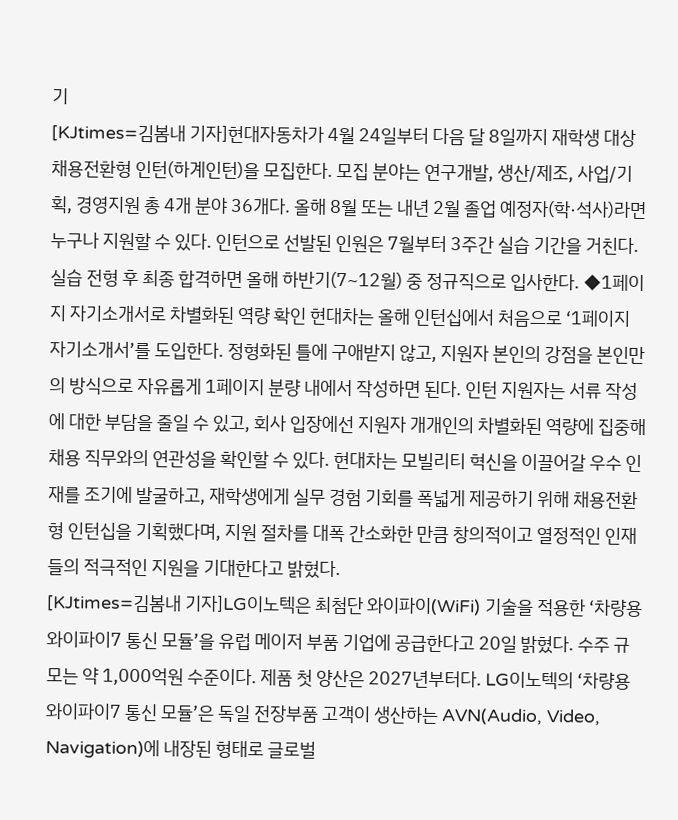기
[KJtimes=김봄내 기자]현대자동차가 4월 24일부터 다음 달 8일까지 재학생 대상 채용전환형 인턴(하계인턴)을 모집한다. 모집 분야는 연구개발, 생산/제조, 사업/기획, 경영지원 총 4개 분야 36개다. 올해 8월 또는 내년 2월 졸업 예정자(학·석사)라면 누구나 지원할 수 있다. 인턴으로 선발된 인원은 7월부터 3주간 실습 기간을 거친다. 실습 전형 후 최종 합격하면 올해 하반기(7~12월) 중 정규직으로 입사한다. ◆1페이지 자기소개서로 차별화된 역량 확인 현대차는 올해 인턴십에서 처음으로 ‘1페이지 자기소개서’를 도입한다. 정형화된 틀에 구애받지 않고, 지원자 본인의 강점을 본인만의 방식으로 자유롭게 1페이지 분량 내에서 작성하면 된다. 인턴 지원자는 서류 작성에 대한 부담을 줄일 수 있고, 회사 입장에선 지원자 개개인의 차별화된 역량에 집중해 채용 직무와의 연관성을 확인할 수 있다. 현대차는 모빌리티 혁신을 이끌어갈 우수 인재를 조기에 발굴하고, 재학생에게 실무 경험 기회를 폭넓게 제공하기 위해 채용전환형 인턴십을 기획했다며, 지원 절차를 대폭 간소화한 만큼 창의적이고 열정적인 인재들의 적극적인 지원을 기대한다고 밝혔다.
[KJtimes=김봄내 기자]LG이노텍은 최첨단 와이파이(WiFi) 기술을 적용한 ‘차량용 와이파이7 통신 모듈’을 유럽 메이저 부품 기업에 공급한다고 20일 밝혔다. 수주 규모는 약 1,000억원 수준이다. 제품 첫 양산은 2027년부터다. LG이노텍의 ‘차량용 와이파이7 통신 모듈’은 독일 전장부품 고객이 생산하는 AVN(Audio, Video, Navigation)에 내장된 형태로 글로벌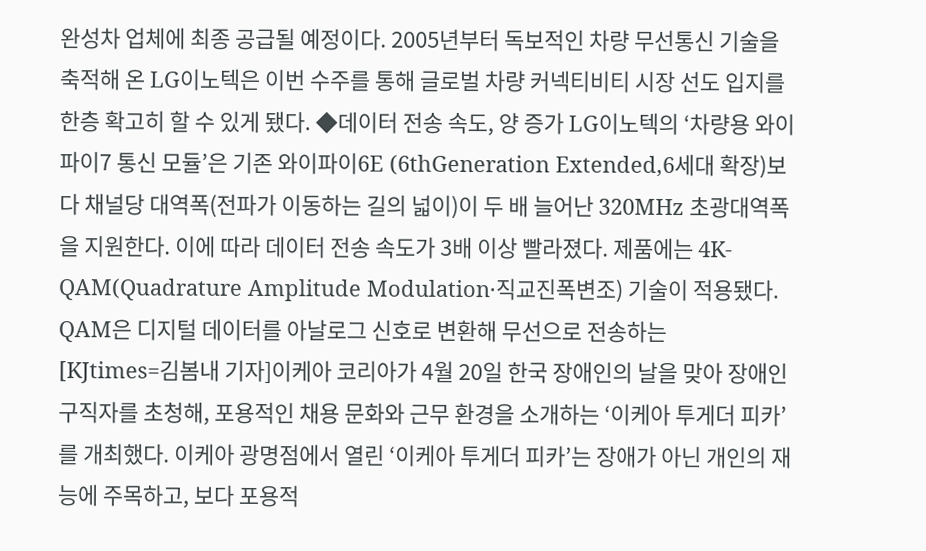완성차 업체에 최종 공급될 예정이다. 2005년부터 독보적인 차량 무선통신 기술을 축적해 온 LG이노텍은 이번 수주를 통해 글로벌 차량 커넥티비티 시장 선도 입지를 한층 확고히 할 수 있게 됐다. ◆데이터 전송 속도, 양 증가 LG이노텍의 ‘차량용 와이파이7 통신 모듈’은 기존 와이파이6E (6thGeneration Extended,6세대 확장)보다 채널당 대역폭(전파가 이동하는 길의 넓이)이 두 배 늘어난 320MHz 초광대역폭을 지원한다. 이에 따라 데이터 전송 속도가 3배 이상 빨라졌다. 제품에는 4K-QAM(Quadrature Amplitude Modulation·직교진폭변조) 기술이 적용됐다. QAM은 디지털 데이터를 아날로그 신호로 변환해 무선으로 전송하는
[KJtimes=김봄내 기자]이케아 코리아가 4월 20일 한국 장애인의 날을 맞아 장애인 구직자를 초청해, 포용적인 채용 문화와 근무 환경을 소개하는 ‘이케아 투게더 피카’를 개최했다. 이케아 광명점에서 열린 ‘이케아 투게더 피카’는 장애가 아닌 개인의 재능에 주목하고, 보다 포용적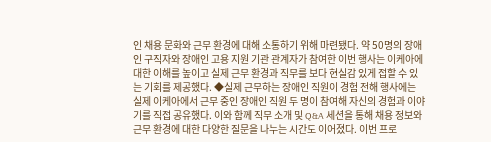인 채용 문화와 근무 환경에 대해 소통하기 위해 마련됐다. 약 50명의 장애인 구직자와 장애인 고용 지원 기관 관계자가 참여한 이번 행사는 이케아에 대한 이해를 높이고 실제 근무 환경과 직무를 보다 현실감 있게 접할 수 있는 기회를 제공했다. ◆실제 근무하는 장애인 직원이 경험 전해 행사에는 실제 이케아에서 근무 중인 장애인 직원 두 명이 참여해 자신의 경험과 이야기를 직접 공유했다. 이와 함께 직무 소개 및 Q&A 세션을 통해 채용 정보와 근무 환경에 대한 다양한 질문을 나누는 시간도 이어졌다. 이번 프로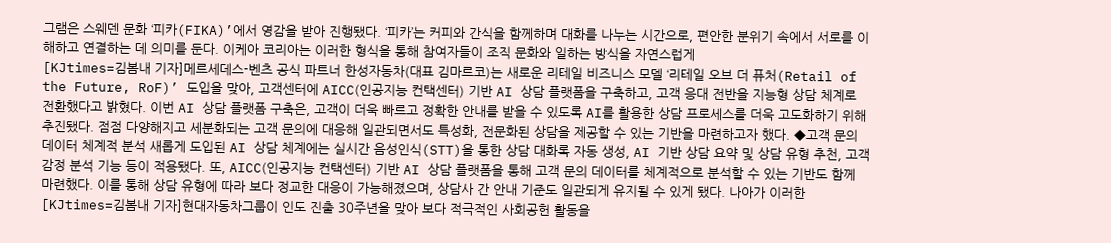그램은 스웨덴 문화 ‘피카(FIKA)’에서 영감을 받아 진행됐다. ‘피카’는 커피와 간식을 함께하며 대화를 나누는 시간으로, 편안한 분위기 속에서 서로를 이해하고 연결하는 데 의미를 둔다. 이케아 코리아는 이러한 형식을 통해 참여자들이 조직 문화와 일하는 방식을 자연스럽게
[KJtimes=김봄내 기자]메르세데스-벤츠 공식 파트너 한성자동차(대표 김마르코)는 새로운 리테일 비즈니스 모델 ‘리테일 오브 더 퓨처(Retail of the Future, RoF)’ 도입을 맞아, 고객센터에 AICC(인공지능 컨택센터) 기반 AI 상담 플랫폼을 구축하고, 고객 응대 전반을 지능형 상담 체계로 전환했다고 밝혔다. 이번 AI 상담 플랫폼 구축은, 고객이 더욱 빠르고 정확한 안내를 받을 수 있도록 AI를 활용한 상담 프로세스를 더욱 고도화하기 위해 추진됐다. 점점 다양해지고 세분화되는 고객 문의에 대응해 일관되면서도 특성화, 전문화된 상담을 제공할 수 있는 기반을 마련하고자 했다. ◆고객 문의 데이터 체계적 분석 새롭게 도입된 AI 상담 체계에는 실시간 음성인식(STT)을 통한 상담 대화록 자동 생성, AI 기반 상담 요약 및 상담 유형 추천, 고객 감정 분석 기능 등이 적용됐다. 또, AICC(인공지능 컨택센터) 기반 AI 상담 플랫폼을 통해 고객 문의 데이터를 체계적으로 분석할 수 있는 기반도 함께 마련했다. 이를 통해 상담 유형에 따라 보다 정교한 대응이 가능해졌으며, 상담사 간 안내 기준도 일관되게 유지될 수 있게 됐다. 나아가 이러한
[KJtimes=김봄내 기자]현대자동차그룹이 인도 진출 30주년을 맞아 보다 적극적인 사회공헌 활동을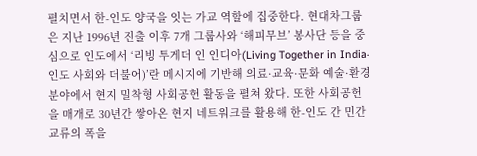펼치면서 한-인도 양국을 잇는 가교 역할에 집중한다. 현대차그룹은 지난 1996년 진출 이후 7개 그룹사와 ‘해피무브’ 봉사단 등을 중심으로 인도에서 ‘리빙 투게더 인 인디아(Living Together in India·인도 사회와 더불어)’란 메시지에 기반해 의료·교육·문화 예술·환경 분야에서 현지 밀착형 사회공헌 활동을 펼쳐 왔다. 또한 사회공헌을 매개로 30년간 쌓아온 현지 네트워크를 활용해 한-인도 간 민간교류의 폭을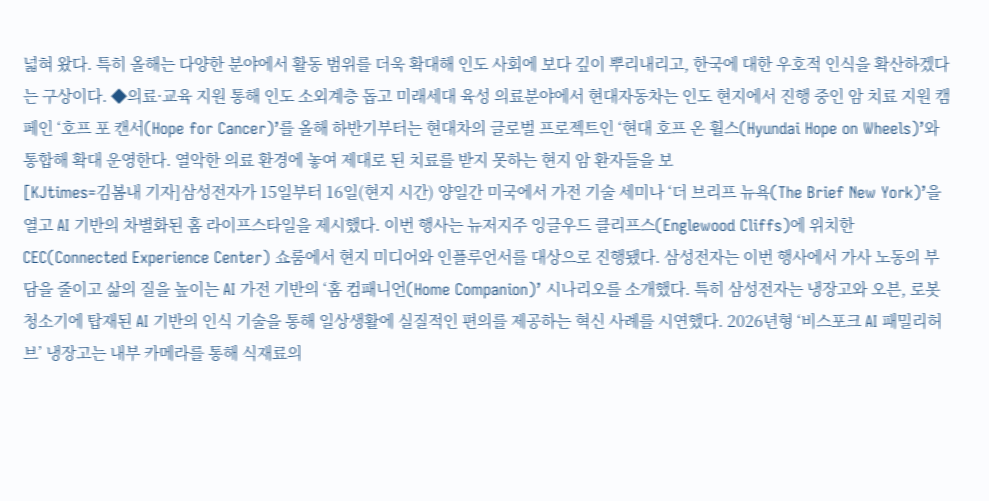넓혀 왔다. 특히 올해는 다양한 분야에서 활동 범위를 더욱 확대해 인도 사회에 보다 깊이 뿌리내리고, 한국에 대한 우호적 인식을 확산하겠다는 구상이다. ◆의료·교육 지원 통해 인도 소외계층 돕고 미래세대 육성 의료분야에서 현대자동차는 인도 현지에서 진행 중인 암 치료 지원 캠페인 ‘호프 포 캔서(Hope for Cancer)’를 올해 하반기부터는 현대차의 글로벌 프로젝트인 ‘현대 호프 온 휠스(Hyundai Hope on Wheels)’와 통합해 확대 운영한다. 열악한 의료 환경에 놓여 제대로 된 치료를 받지 못하는 현지 암 환자들을 보
[KJtimes=김봄내 기자]삼성전자가 15일부터 16일(현지 시간) 양일간 미국에서 가전 기술 세미나 ‘더 브리프 뉴욕(The Brief New York)’을 열고 AI 기반의 차별화된 홈 라이프스타일을 제시했다. 이번 행사는 뉴저지주 잉글우드 클리프스(Englewood Cliffs)에 위치한 CEC(Connected Experience Center) 쇼룸에서 현지 미디어와 인플루언서를 대상으로 진행됐다. 삼성전자는 이번 행사에서 가사 노동의 부담을 줄이고 삶의 질을 높이는 AI 가전 기반의 ‘홈 컴패니언(Home Companion)’ 시나리오를 소개했다. 특히 삼성전자는 냉장고와 오븐, 로봇청소기에 탑재된 AI 기반의 인식 기술을 통해 일상생활에 실질적인 편의를 제공하는 혁신 사례를 시연했다. 2026년형 ‘비스포크 AI 패밀리허브’ 냉장고는 내부 카메라를 통해 식재료의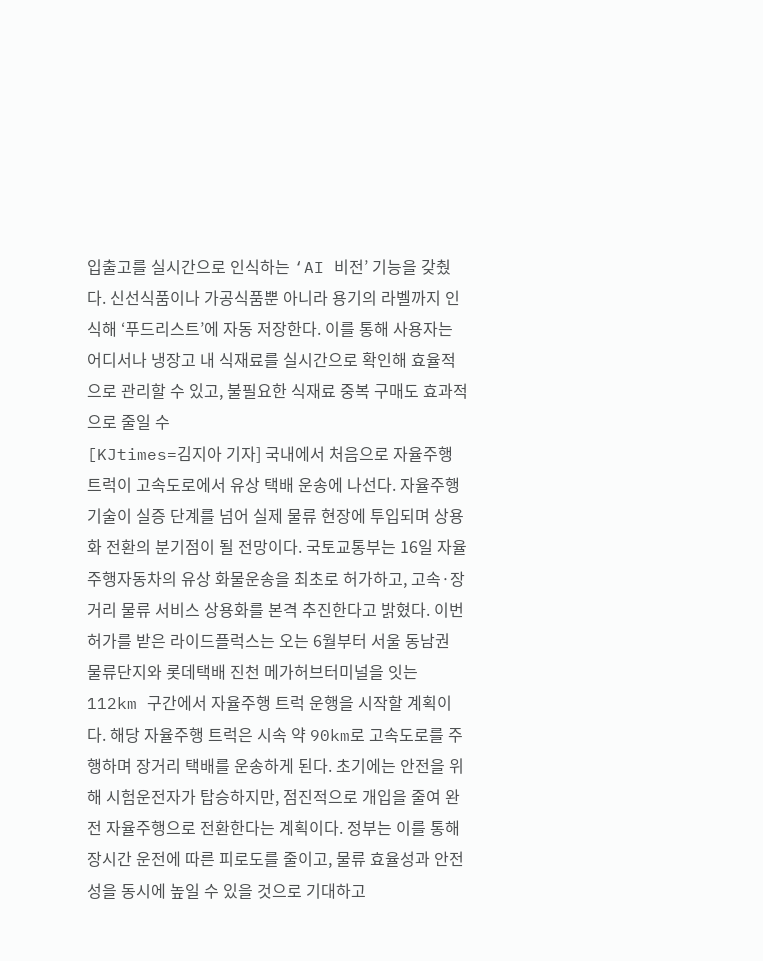입출고를 실시간으로 인식하는 ‘AI 비전’ 기능을 갖췄다. 신선식품이나 가공식품뿐 아니라 용기의 라벨까지 인식해 ‘푸드리스트’에 자동 저장한다. 이를 통해 사용자는 어디서나 냉장고 내 식재료를 실시간으로 확인해 효율적으로 관리할 수 있고, 불필요한 식재료 중복 구매도 효과적으로 줄일 수
[KJtimes=김지아 기자] 국내에서 처음으로 자율주행 트럭이 고속도로에서 유상 택배 운송에 나선다. 자율주행 기술이 실증 단계를 넘어 실제 물류 현장에 투입되며 상용화 전환의 분기점이 될 전망이다. 국토교통부는 16일 자율주행자동차의 유상 화물운송을 최초로 허가하고, 고속·장거리 물류 서비스 상용화를 본격 추진한다고 밝혔다. 이번 허가를 받은 라이드플럭스는 오는 6월부터 서울 동남권 물류단지와 롯데택배 진천 메가허브터미널을 잇는 112km 구간에서 자율주행 트럭 운행을 시작할 계획이다. 해당 자율주행 트럭은 시속 약 90km로 고속도로를 주행하며 장거리 택배를 운송하게 된다. 초기에는 안전을 위해 시험운전자가 탑승하지만, 점진적으로 개입을 줄여 완전 자율주행으로 전환한다는 계획이다. 정부는 이를 통해 장시간 운전에 따른 피로도를 줄이고, 물류 효율성과 안전성을 동시에 높일 수 있을 것으로 기대하고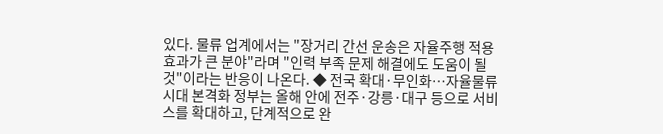있다. 물류 업계에서는 "장거리 간선 운송은 자율주행 적용 효과가 큰 분야"라며 "인력 부족 문제 해결에도 도움이 될 것"이라는 반응이 나온다. ◆ 전국 확대·무인화…자율물류 시대 본격화 정부는 올해 안에 전주·강릉·대구 등으로 서비스를 확대하고, 단계적으로 완